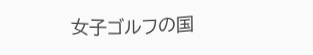女子ゴルフの国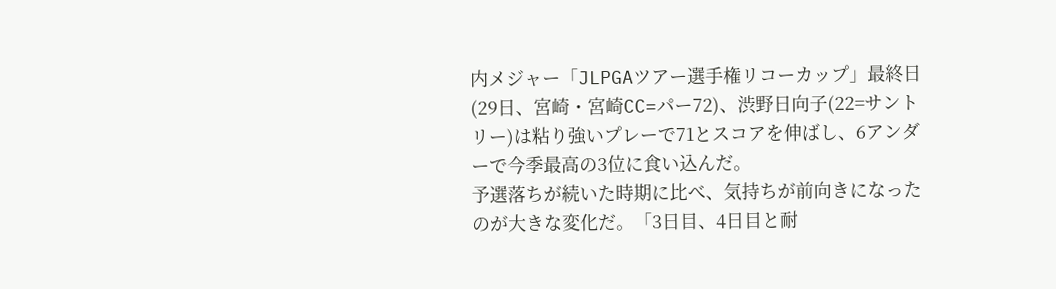内メジャー「JLPGAツアー選手権リコーカップ」最終日(29日、宮崎・宮崎CC=パー72)、渋野日向子(22=サントリー)は粘り強いプレーで71とスコアを伸ばし、6アンダーで今季最高の3位に食い込んだ。
予選落ちが続いた時期に比べ、気持ちが前向きになったのが大きな変化だ。「3日目、4日目と耐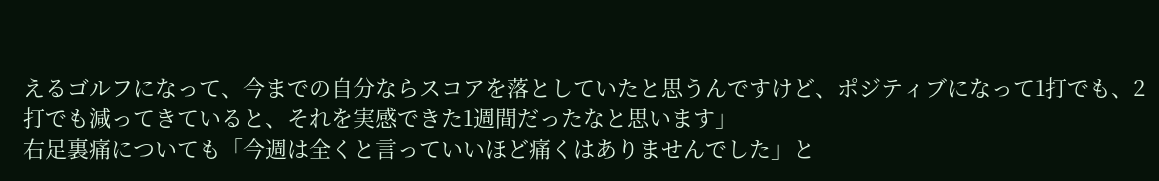えるゴルフになって、今までの自分ならスコアを落としていたと思うんですけど、ポジティブになって1打でも、2打でも減ってきていると、それを実感できた1週間だったなと思います」
右足裏痛についても「今週は全くと言っていいほど痛くはありませんでした」と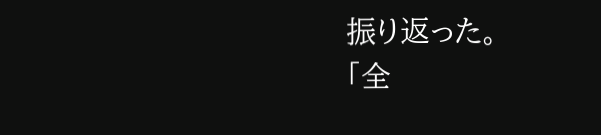振り返った。
「全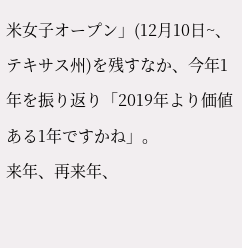米女子オープン」(12月10日~、テキサス州)を残すなか、今年1年を振り返り「2019年より価値ある1年ですかね」。
来年、再来年、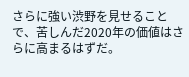さらに強い渋野を見せることで、苦しんだ2020年の価値はさらに高まるはずだ。